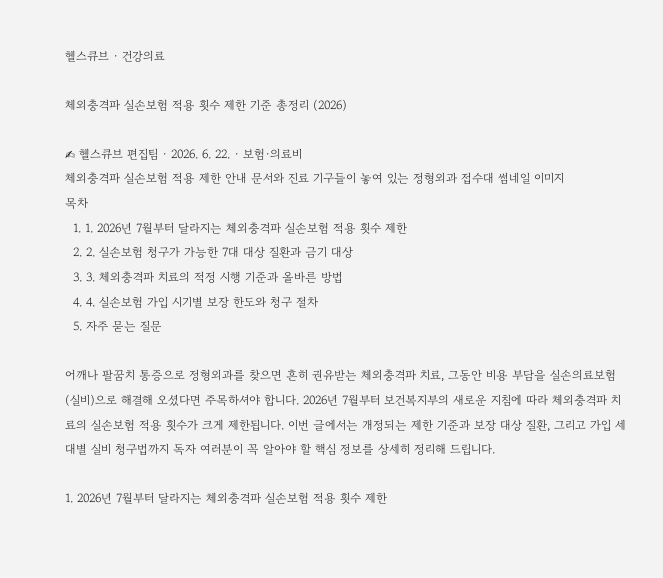헬스큐브 · 건강의료

체외충격파 실손보험 적용 횟수 제한 기준 총정리 (2026)

✍ 헬스큐브 편집팀 · 2026. 6. 22. · 보험·의료비
체외충격파 실손보험 적용 제한 안내 문서와 진료 기구들이 놓여 있는 정형외과 접수대 썸네일 이미지
목차
  1. 1. 2026년 7월부터 달라지는 체외충격파 실손보험 적용 횟수 제한
  2. 2. 실손보험 청구가 가능한 7대 대상 질환과 금기 대상
  3. 3. 체외충격파 치료의 적정 시행 기준과 올바른 방법
  4. 4. 실손보험 가입 시기별 보장 한도와 청구 절차
  5. 자주 묻는 질문

어깨나 팔꿈치 통증으로 정형외과를 찾으면 흔히 권유받는 체외충격파 치료, 그동안 비용 부담을 실손의료보험(실비)으로 해결해 오셨다면 주목하셔야 합니다. 2026년 7월부터 보건복지부의 새로운 지침에 따라 체외충격파 치료의 실손보험 적용 횟수가 크게 제한됩니다. 이번 글에서는 개정되는 제한 기준과 보장 대상 질환, 그리고 가입 세대별 실비 청구법까지 독자 여러분이 꼭 알아야 할 핵심 정보를 상세히 정리해 드립니다.

1. 2026년 7월부터 달라지는 체외충격파 실손보험 적용 횟수 제한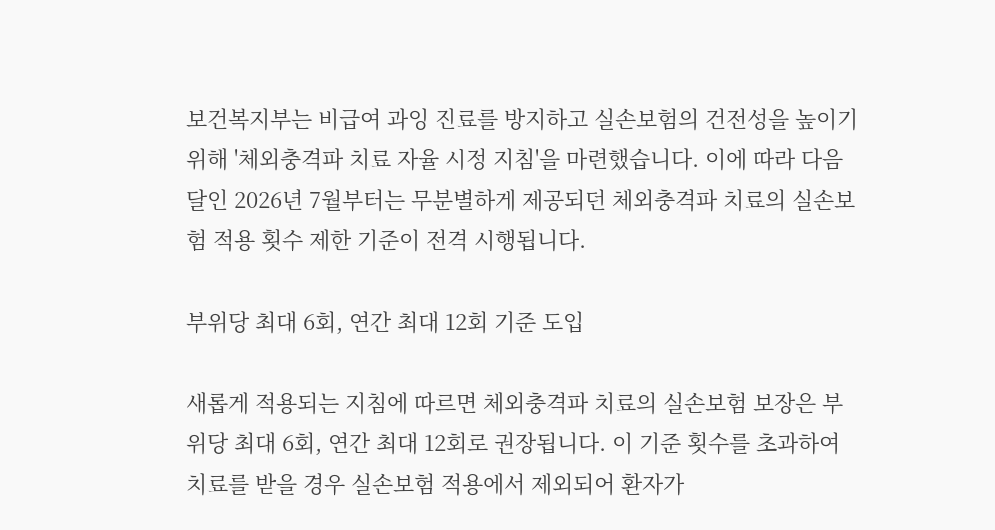보건복지부는 비급여 과잉 진료를 방지하고 실손보험의 건전성을 높이기 위해 '체외충격파 치료 자율 시정 지침'을 마련했습니다. 이에 따라 다음 달인 2026년 7월부터는 무분별하게 제공되던 체외충격파 치료의 실손보험 적용 횟수 제한 기준이 전격 시행됩니다.

부위당 최대 6회, 연간 최대 12회 기준 도입

새롭게 적용되는 지침에 따르면 체외충격파 치료의 실손보험 보장은 부위당 최대 6회, 연간 최대 12회로 권장됩니다. 이 기준 횟수를 초과하여 치료를 받을 경우 실손보험 적용에서 제외되어 환자가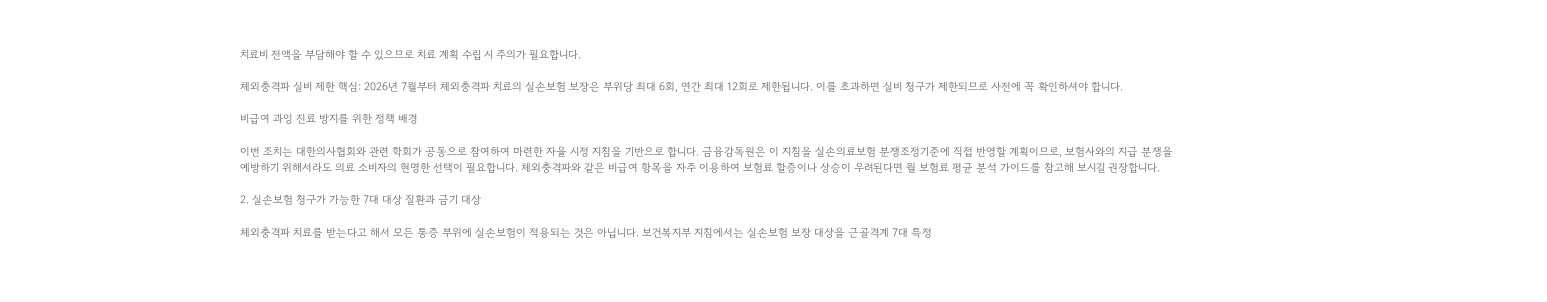치료비 전액을 부담해야 할 수 있으므로 치료 계획 수립 시 주의가 필요합니다.

체외충격파 실비 제한 핵심: 2026년 7월부터 체외충격파 치료의 실손보험 보장은 부위당 최대 6회, 연간 최대 12회로 제한됩니다. 이를 초과하면 실비 청구가 제한되므로 사전에 꼭 확인하셔야 합니다.

비급여 과잉 진료 방지를 위한 정책 배경

이번 조치는 대한의사협회와 관련 학회가 공동으로 참여하여 마련한 자율 시정 지침을 기반으로 합니다. 금융감독원은 이 지침을 실손의료보험 분쟁조정기준에 직접 반영할 계획이므로, 보험사와의 지급 분쟁을 예방하기 위해서라도 의료 소비자의 현명한 선택이 필요합니다. 체외충격파와 같은 비급여 항목을 자주 이용하여 보험료 할증이나 상승이 우려된다면 월 보험료 평균 분석 가이드를 참고해 보시길 권장합니다.

2. 실손보험 청구가 가능한 7대 대상 질환과 금기 대상

체외충격파 치료를 받는다고 해서 모든 통증 부위에 실손보험이 적용되는 것은 아닙니다. 보건복지부 지침에서는 실손보험 보장 대상을 근골격계 7대 특정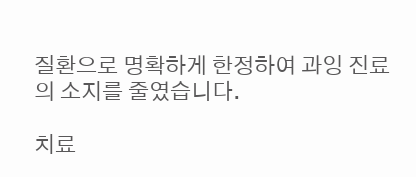질환으로 명확하게 한정하여 과잉 진료의 소지를 줄였습니다.

치료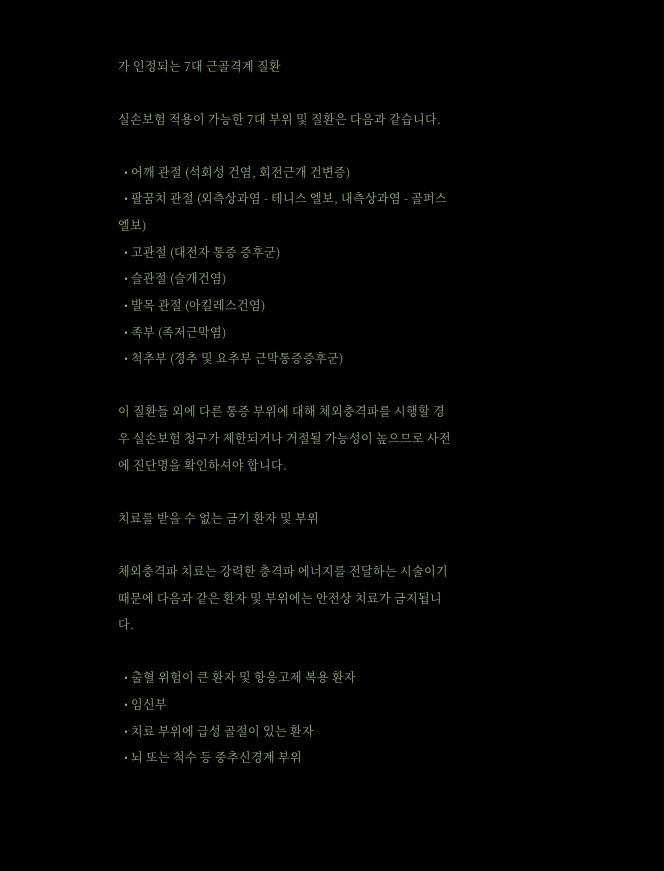가 인정되는 7대 근골격계 질환

실손보험 적용이 가능한 7대 부위 및 질환은 다음과 같습니다.

  • 어깨 관절 (석회성 건염, 회전근개 건변증)
  • 팔꿈치 관절 (외측상과염 - 테니스 엘보, 내측상과염 - 골퍼스 엘보)
  • 고관절 (대전자 통증 증후군)
  • 슬관절 (슬개건염)
  • 발목 관절 (아킬레스건염)
  • 족부 (족저근막염)
  • 척추부 (경추 및 요추부 근막통증증후군)

이 질환들 외에 다른 통증 부위에 대해 체외충격파를 시행할 경우 실손보험 청구가 제한되거나 거절될 가능성이 높으므로 사전에 진단명을 확인하셔야 합니다.

치료를 받을 수 없는 금기 환자 및 부위

체외충격파 치료는 강력한 충격파 에너지를 전달하는 시술이기 때문에 다음과 같은 환자 및 부위에는 안전상 치료가 금지됩니다.

  • 출혈 위험이 큰 환자 및 항응고제 복용 환자
  • 임신부
  • 치료 부위에 급성 골절이 있는 환자
  • 뇌 또는 척수 등 중추신경계 부위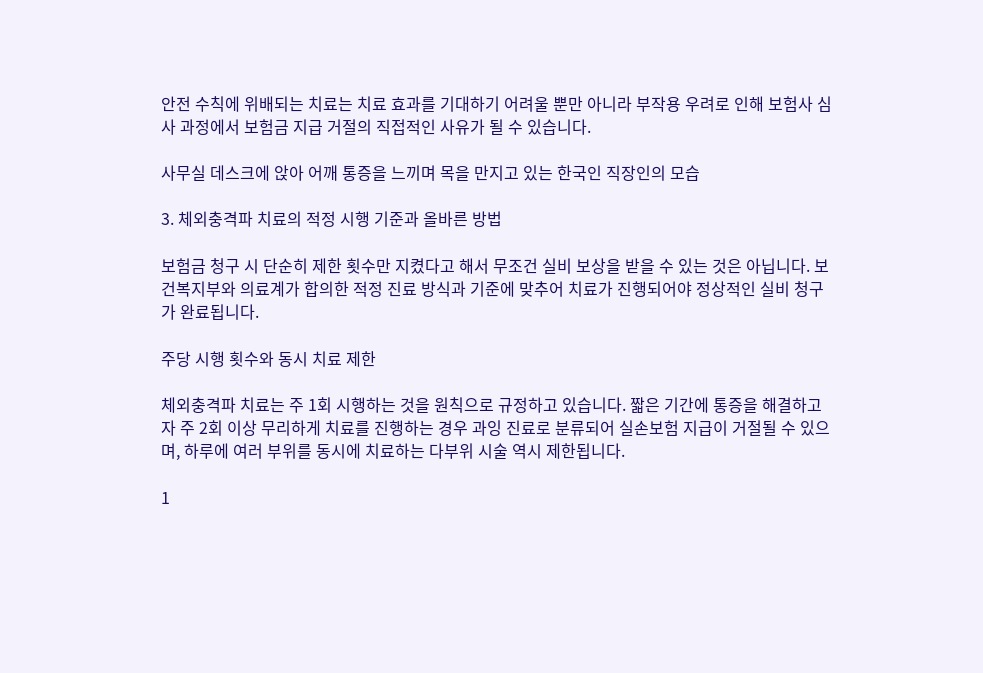안전 수칙에 위배되는 치료는 치료 효과를 기대하기 어려울 뿐만 아니라 부작용 우려로 인해 보험사 심사 과정에서 보험금 지급 거절의 직접적인 사유가 될 수 있습니다.

사무실 데스크에 앉아 어깨 통증을 느끼며 목을 만지고 있는 한국인 직장인의 모습

3. 체외충격파 치료의 적정 시행 기준과 올바른 방법

보험금 청구 시 단순히 제한 횟수만 지켰다고 해서 무조건 실비 보상을 받을 수 있는 것은 아닙니다. 보건복지부와 의료계가 합의한 적정 진료 방식과 기준에 맞추어 치료가 진행되어야 정상적인 실비 청구가 완료됩니다.

주당 시행 횟수와 동시 치료 제한

체외충격파 치료는 주 1회 시행하는 것을 원칙으로 규정하고 있습니다. 짧은 기간에 통증을 해결하고자 주 2회 이상 무리하게 치료를 진행하는 경우 과잉 진료로 분류되어 실손보험 지급이 거절될 수 있으며, 하루에 여러 부위를 동시에 치료하는 다부위 시술 역시 제한됩니다.

1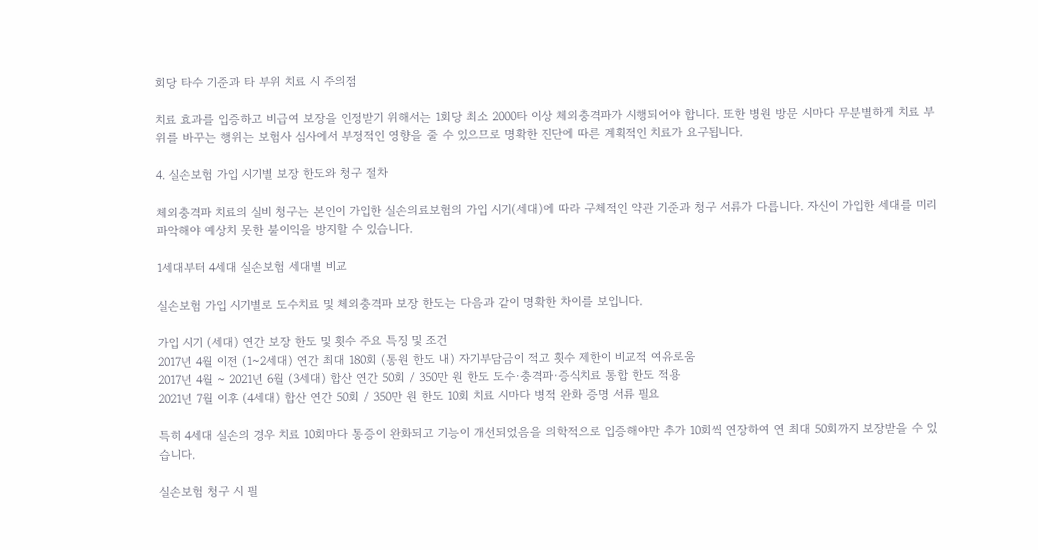회당 타수 기준과 타 부위 치료 시 주의점

치료 효과를 입증하고 비급여 보장을 인정받기 위해서는 1회당 최소 2000타 이상 체외충격파가 시행되어야 합니다. 또한 병원 방문 시마다 무분별하게 치료 부위를 바꾸는 행위는 보험사 심사에서 부정적인 영향을 줄 수 있으므로 명확한 진단에 따른 계획적인 치료가 요구됩니다.

4. 실손보험 가입 시기별 보장 한도와 청구 절차

체외충격파 치료의 실비 청구는 본인이 가입한 실손의료보험의 가입 시기(세대)에 따라 구체적인 약관 기준과 청구 서류가 다릅니다. 자신이 가입한 세대를 미리 파악해야 예상치 못한 불이익을 방지할 수 있습니다.

1세대부터 4세대 실손보험 세대별 비교

실손보험 가입 시기별로 도수치료 및 체외충격파 보장 한도는 다음과 같이 명확한 차이를 보입니다.

가입 시기 (세대) 연간 보장 한도 및 횟수 주요 특징 및 조건
2017년 4월 이전 (1~2세대) 연간 최대 180회 (통원 한도 내) 자기부담금이 적고 횟수 제한이 비교적 여유로움
2017년 4월 ~ 2021년 6월 (3세대) 합산 연간 50회 / 350만 원 한도 도수·충격파·증식치료 통합 한도 적용
2021년 7월 이후 (4세대) 합산 연간 50회 / 350만 원 한도 10회 치료 시마다 병적 완화 증명 서류 필요

특히 4세대 실손의 경우 치료 10회마다 통증이 완화되고 기능이 개선되었음을 의학적으로 입증해야만 추가 10회씩 연장하여 연 최대 50회까지 보장받을 수 있습니다.

실손보험 청구 시 필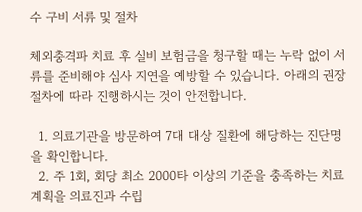수 구비 서류 및 절차

체외충격파 치료 후 실비 보험금을 청구할 때는 누락 없이 서류를 준비해야 심사 지연을 예방할 수 있습니다. 아래의 권장 절차에 따라 진행하시는 것이 안전합니다.

  1. 의료기관을 방문하여 7대 대상 질환에 해당하는 진단명을 확인합니다.
  2. 주 1회, 회당 최소 2000타 이상의 기준을 충족하는 치료 계획을 의료진과 수립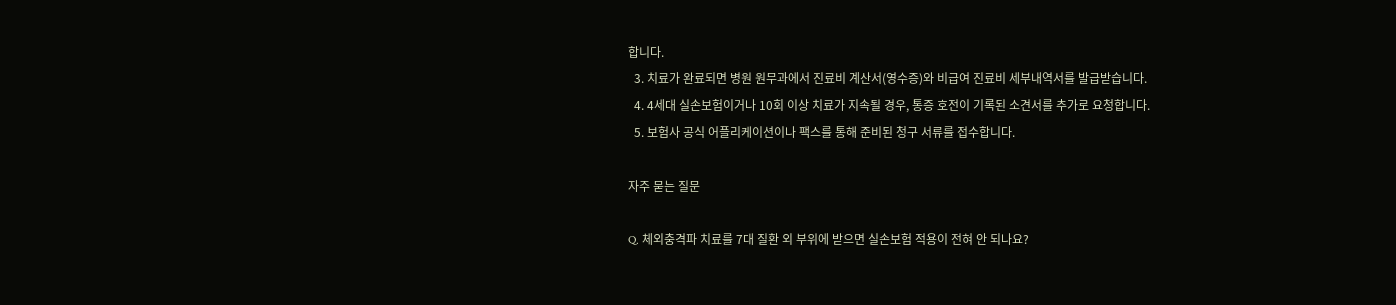합니다.
  3. 치료가 완료되면 병원 원무과에서 진료비 계산서(영수증)와 비급여 진료비 세부내역서를 발급받습니다.
  4. 4세대 실손보험이거나 10회 이상 치료가 지속될 경우, 통증 호전이 기록된 소견서를 추가로 요청합니다.
  5. 보험사 공식 어플리케이션이나 팩스를 통해 준비된 청구 서류를 접수합니다.

자주 묻는 질문

Q. 체외충격파 치료를 7대 질환 외 부위에 받으면 실손보험 적용이 전혀 안 되나요?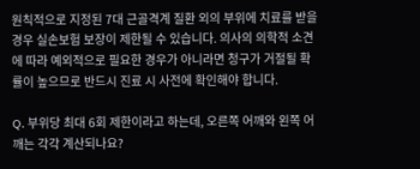원칙적으로 지정된 7대 근골격계 질환 외의 부위에 치료를 받을 경우 실손보험 보장이 제한될 수 있습니다. 의사의 의학적 소견에 따라 예외적으로 필요한 경우가 아니라면 청구가 거절될 확률이 높으므로 반드시 진료 시 사전에 확인해야 합니다.

Q. 부위당 최대 6회 제한이라고 하는데, 오른쪽 어깨와 왼쪽 어깨는 각각 계산되나요?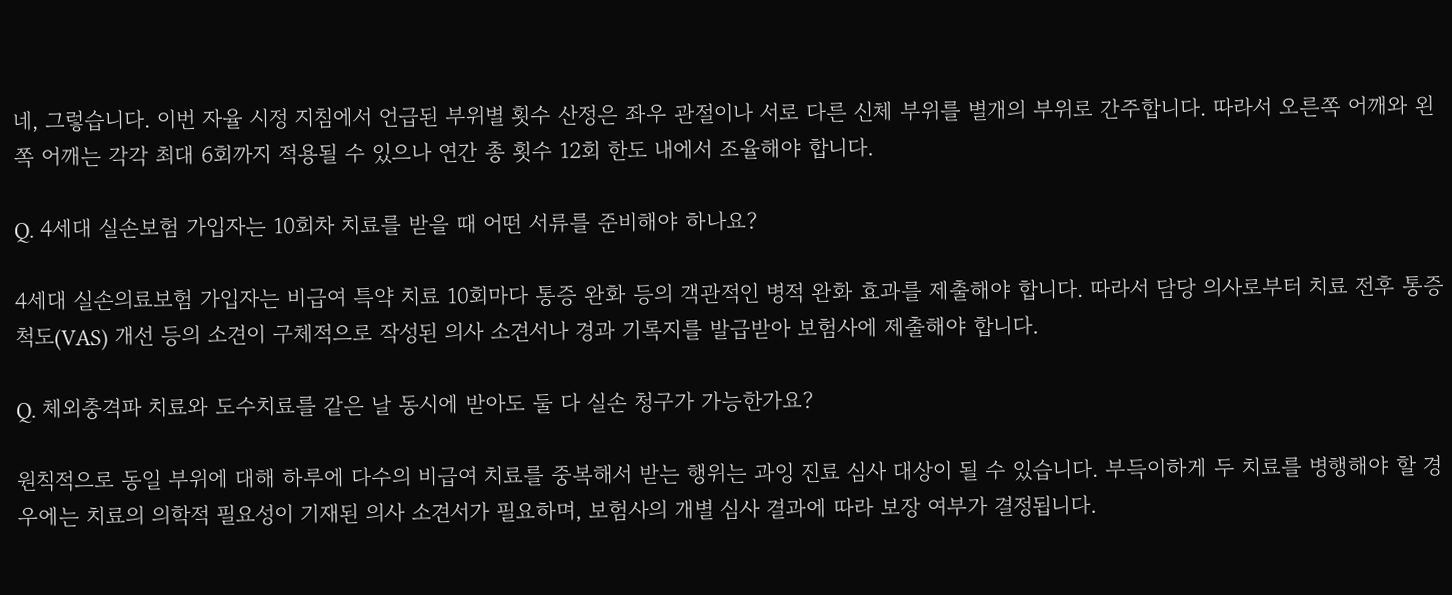네, 그렇습니다. 이번 자율 시정 지침에서 언급된 부위별 횟수 산정은 좌우 관절이나 서로 다른 신체 부위를 별개의 부위로 간주합니다. 따라서 오른쪽 어깨와 왼쪽 어깨는 각각 최대 6회까지 적용될 수 있으나 연간 총 횟수 12회 한도 내에서 조율해야 합니다.

Q. 4세대 실손보험 가입자는 10회차 치료를 받을 때 어떤 서류를 준비해야 하나요?

4세대 실손의료보험 가입자는 비급여 특약 치료 10회마다 통증 완화 등의 객관적인 병적 완화 효과를 제출해야 합니다. 따라서 담당 의사로부터 치료 전후 통증 척도(VAS) 개선 등의 소견이 구체적으로 작성된 의사 소견서나 경과 기록지를 발급받아 보험사에 제출해야 합니다.

Q. 체외충격파 치료와 도수치료를 같은 날 동시에 받아도 둘 다 실손 청구가 가능한가요?

원칙적으로 동일 부위에 대해 하루에 다수의 비급여 치료를 중복해서 받는 행위는 과잉 진료 심사 대상이 될 수 있습니다. 부득이하게 두 치료를 병행해야 할 경우에는 치료의 의학적 필요성이 기재된 의사 소견서가 필요하며, 보험사의 개별 심사 결과에 따라 보장 여부가 결정됩니다.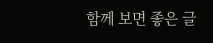함께 보면 좋은 글